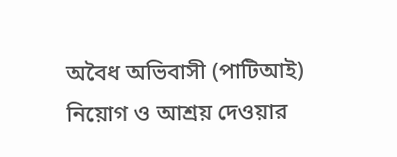অবৈধ অভিবাসী (পাটিআই) নিয়োগ ও আশ্রয় দেওয়ার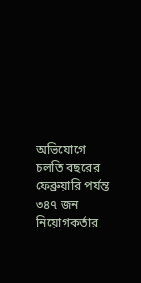অভিযোগে চলতি বছরের ফেব্রুয়ারি পর্যন্ত ৩৪৭ জন নিয়োগকর্তার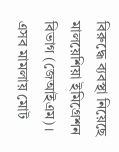বিরুদ্ধে ব্যবস্থা নিয়েছে মালয়েশিয়া ইমিগ্রেশন বিভাগ (জেআইএম)। এসব মামলায় মোট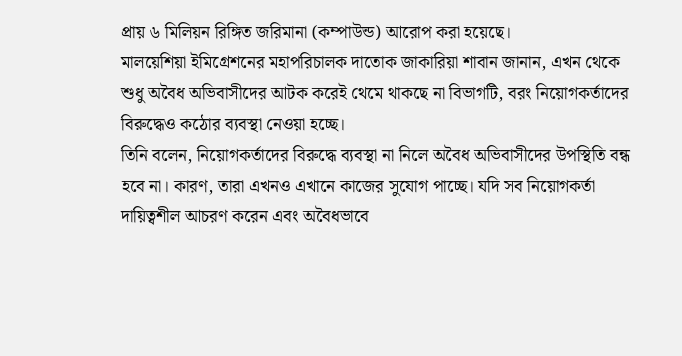প্রায় ৬ মিলিয়ন রিঙ্গিত জরিমানা (কম্পাউন্ড) আরোপ করা হয়েছে।
মালয়েশিয়া ইমিগ্রেশনের মহাপরিচালক দাতোক জাকারিয়া শাবান জানান, এখন থেকে শুধু অবৈধ অভিবাসীদের আটক করেই থেমে থাকছে না বিভাগটি, বরং নিয়োগকর্তাদের বিরুদ্ধেও কঠোর ব্যবস্থা নেওয়া হচ্ছে।
তিনি বলেন, নিয়োগকর্তাদের বিরুদ্ধে ব্যবস্থা না নিলে অবৈধ অভিবাসীদের উপস্থিতি বন্ধ হবে না। কারণ, তারা এখনও এখানে কাজের সুযোগ পাচ্ছে। যদি সব নিয়োগকর্তা দায়িত্বশীল আচরণ করেন এবং অবৈধভাবে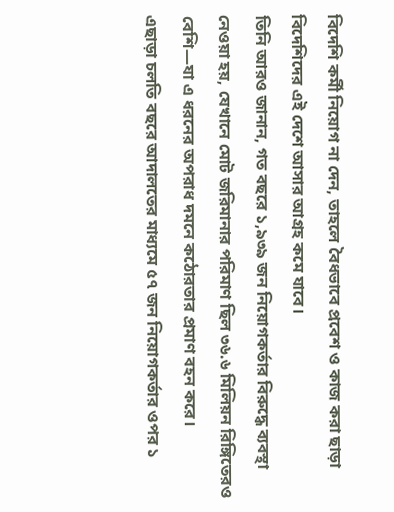বিদেশি কর্মী নিয়োগ না দেন, তাহলে বৈধভাবে প্রবেশ ও কাজ করা ছাড়া বিদেশিদের এই দেশে আসার আগ্রহ কমে যাবে।
তিনি আরও জানান, গত বছরে ১,৯৩৯ জন নিয়োগকর্তার বিরুদ্ধে ব্যবস্থা নেওয়া হয়, যেখানে মোট জরিমানার পরিমাণ ছিল ৩৬.৬ মিলিয়ন রিঙ্গিতেরও বেশি—যা এ ধরনের অপরাধ দমনে কঠোরতার প্রমাণ বহন করে।
এছাড়া চলতি বছরে আদালতের মাধ্যমে ৫৭ জন নিয়োগকর্তার ওপর ১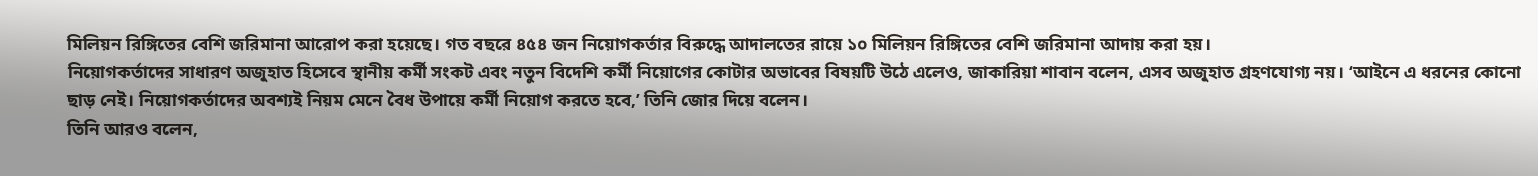মিলিয়ন রিঙ্গিতের বেশি জরিমানা আরোপ করা হয়েছে। গত বছরে ৪৫৪ জন নিয়োগকর্তার বিরুদ্ধে আদালতের রায়ে ১০ মিলিয়ন রিঙ্গিতের বেশি জরিমানা আদায় করা হয়।
নিয়োগকর্তাদের সাধারণ অজুহাত হিসেবে স্থানীয় কর্মী সংকট এবং নতুন বিদেশি কর্মী নিয়োগের কোটার অভাবের বিষয়টি উঠে এলেও, জাকারিয়া শাবান বলেন, এসব অজুহাত গ্রহণযোগ্য নয়। ‘আইনে এ ধরনের কোনো ছাড় নেই। নিয়োগকর্তাদের অবশ্যই নিয়ম মেনে বৈধ উপায়ে কর্মী নিয়োগ করতে হবে,’ তিনি জোর দিয়ে বলেন।
তিনি আরও বলেন,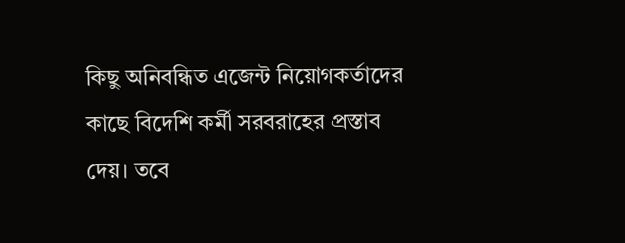কিছু অনিবন্ধিত এজেন্ট নিয়োগকর্তাদের কাছে বিদেশি কর্মী সরবরাহের প্রস্তাব দেয়। তবে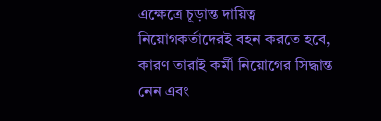এক্ষেত্রে চূড়ান্ত দায়িত্ব নিয়োগকর্তাদেরই বহন করতে হবে, কারণ তারাই কর্মী নিয়োগের সিদ্ধান্ত নেন এবং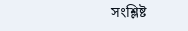সংশ্লিষ্ট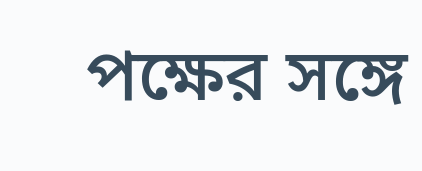পক্ষের সঙ্গে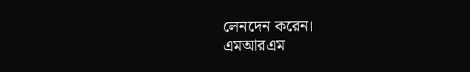লেনদেন করেন।
এমআরএম